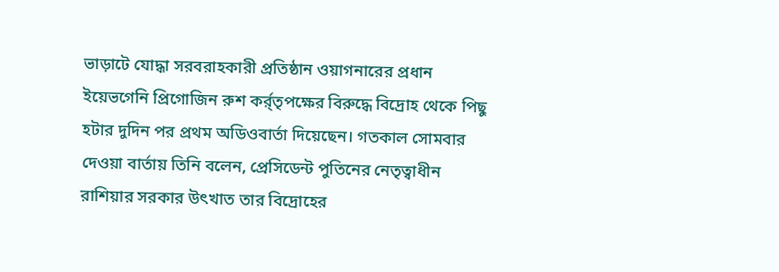ভাড়াটে যোদ্ধা সরবরাহকারী প্রতিষ্ঠান ওয়াগনারের প্রধান ইয়েভগেনি প্রিগোজিন রুশ কর্র্তৃপক্ষের বিরুদ্ধে বিদ্রোহ থেকে পিছু হটার দুদিন পর প্রথম অডিওবার্তা দিয়েছেন। গতকাল সোমবার দেওয়া বার্তায় তিনি বলেন, প্রেসিডেন্ট পুতিনের নেতৃত্বাধীন রাশিয়ার সরকার উৎখাত তার বিদ্রোহের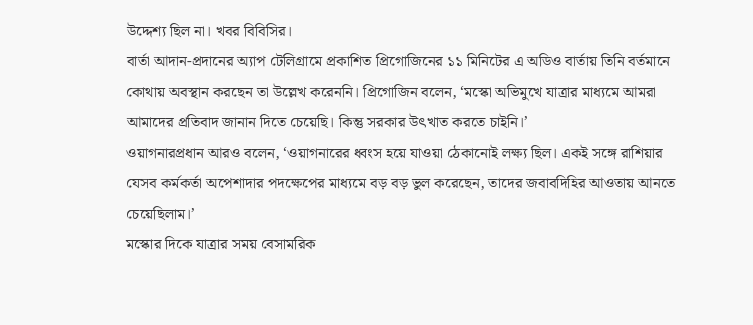উদ্দেশ্য ছিল না। খবর বিবিসির।
বার্তা আদান-প্রদানের অ্যাপ টেলিগ্রামে প্রকাশিত প্রিগোজিনের ১১ মিনিটের এ অডিও বার্তায় তিনি বর্তমানে কোথায় অবস্থান করছেন তা উল্লেখ করেননি। প্রিগোজিন বলেন, ‘মস্কো অভিমুখে যাত্রার মাধ্যমে আমরা আমাদের প্রতিবাদ জানান দিতে চেয়েছি। কিন্তু সরকার উৎখাত করতে চাইনি।’
ওয়াগনারপ্রধান আরও বলেন, ‘ওয়াগনারের ধ্বংস হয়ে যাওয়া ঠেকানোই লক্ষ্য ছিল। একই সঙ্গে রাশিয়ার যেসব কর্মকর্তা অপেশাদার পদক্ষেপের মাধ্যমে বড় বড় ভুল করেছেন, তাদের জবাবদিহির আওতায় আনতে চেয়েছিলাম।’
মস্কোর দিকে যাত্রার সময় বেসামরিক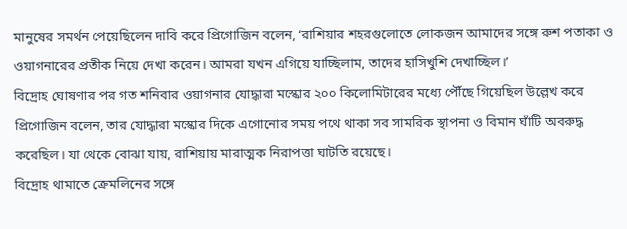মানুষের সমর্থন পেয়েছিলেন দাবি করে প্রিগোজিন বলেন, ‘রাশিয়ার শহরগুলোতে লোকজন আমাদের সঙ্গে রুশ পতাকা ও ওয়াগনারের প্রতীক নিয়ে দেখা করেন। আমরা যখন এগিয়ে যাচ্ছিলাম, তাদের হাসিখুশি দেখাচ্ছিল।’
বিদ্রোহ ঘোষণার পর গত শনিবার ওয়াগনার যোদ্ধারা মস্কোর ২০০ কিলোমিটারের মধ্যে পৌঁছে গিয়েছিল উল্লেখ করে প্রিগোজিন বলেন, তার যোদ্ধারা মস্কোর দিকে এগোনোর সময় পথে থাকা সব সামরিক স্থাপনা ও বিমান ঘাঁটি অবরুদ্ধ করেছিল। যা থেকে বোঝা যায়, রাশিয়ায় মারাত্মক নিরাপত্তা ঘাটতি রয়েছে।
বিদ্রোহ থামাতে ক্রেমলিনের সঙ্গে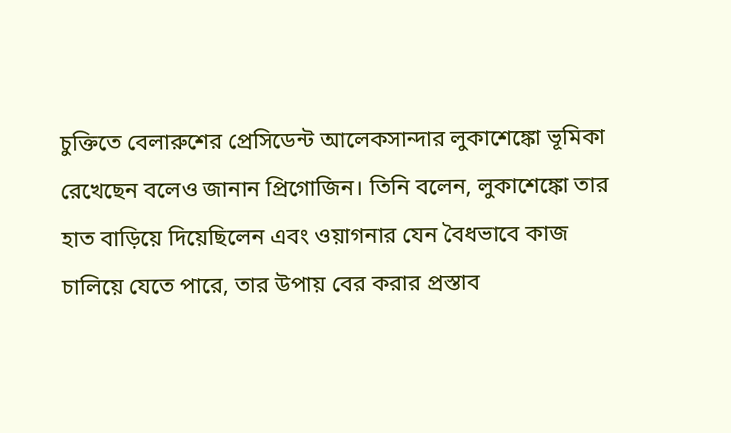চুক্তিতে বেলারুশের প্রেসিডেন্ট আলেকসান্দার লুকাশেঙ্কো ভূমিকা রেখেছেন বলেও জানান প্রিগোজিন। তিনি বলেন, লুকাশেঙ্কো তার হাত বাড়িয়ে দিয়েছিলেন এবং ওয়াগনার যেন বৈধভাবে কাজ চালিয়ে যেতে পারে, তার উপায় বের করার প্রস্তাব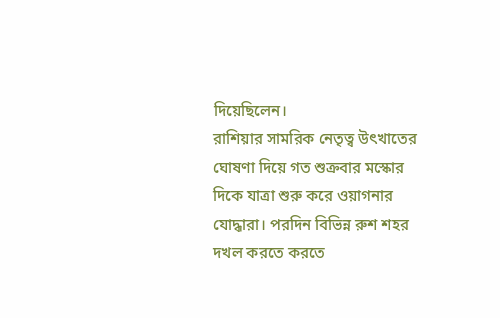দিয়েছিলেন।
রাশিয়ার সামরিক নেতৃত্ব উৎখাতের ঘোষণা দিয়ে গত শুক্রবার মস্কোর দিকে যাত্রা শুরু করে ওয়াগনার যোদ্ধারা। পরদিন বিভিন্ন রুশ শহর দখল করতে করতে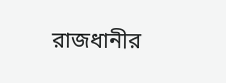রাজধানীর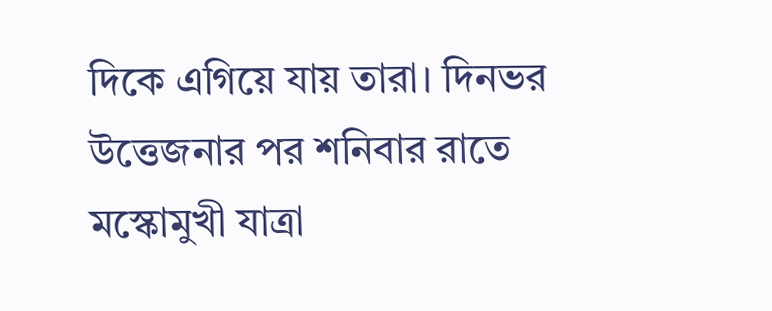দিকে এগিয়ে যায় তারা। দিনভর উত্তেজনার পর শনিবার রাতে মস্কোমুখী যাত্রা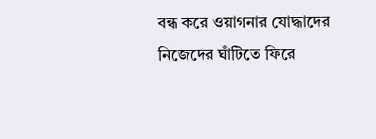বন্ধ করে ওয়াগনার যোদ্ধাদের নিজেদের ঘাঁটিতে ফিরে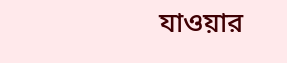যাওয়ার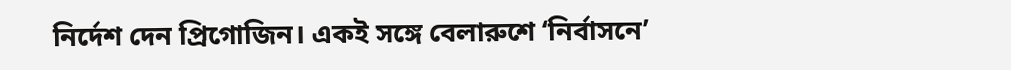নির্দেশ দেন প্রিগোজিন। একই সঙ্গে বেলারুশে ‘নির্বাসনে’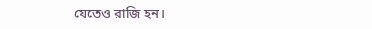যেতেও রাজি হন।